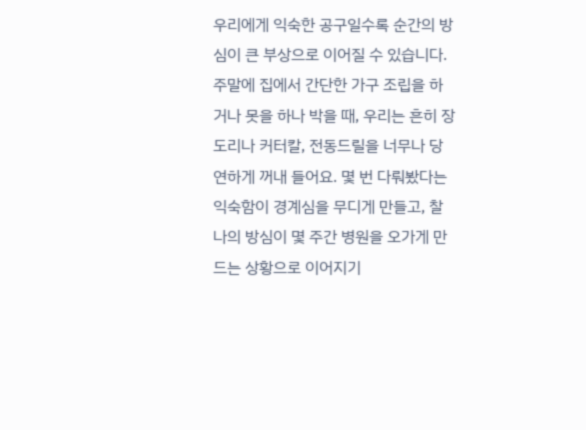우리에게 익숙한 공구일수록 순간의 방심이 큰 부상으로 이어질 수 있습니다.
주말에 집에서 간단한 가구 조립을 하거나 못을 하나 박을 때, 우리는 흔히 장도리나 커터칼, 전동드릴을 너무나 당연하게 꺼내 들어요. 몇 번 다뤄봤다는 익숙함이 경계심을 무디게 만들고, 찰나의 방심이 몇 주간 병원을 오가게 만드는 상황으로 이어지기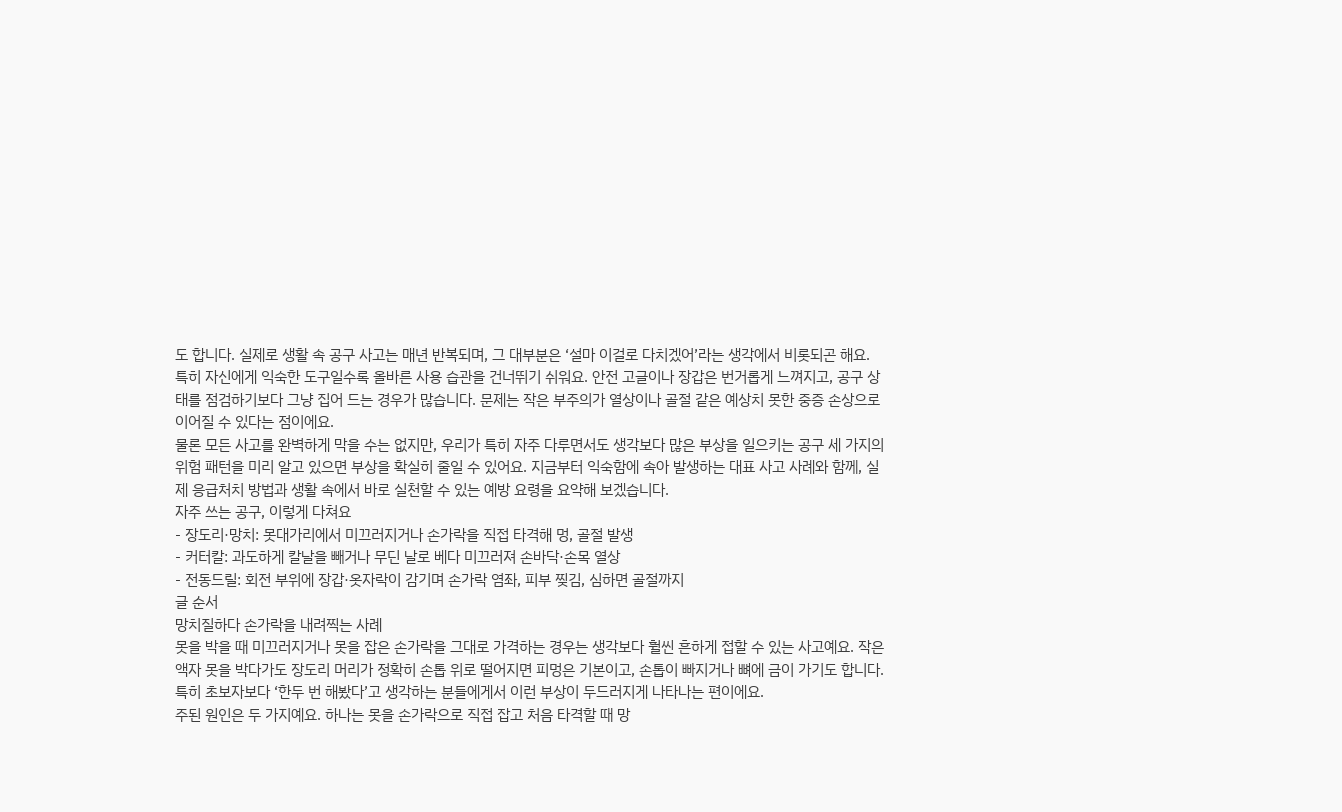도 합니다. 실제로 생활 속 공구 사고는 매년 반복되며, 그 대부분은 ‘설마 이걸로 다치겠어’라는 생각에서 비롯되곤 해요.
특히 자신에게 익숙한 도구일수록 올바른 사용 습관을 건너뛰기 쉬워요. 안전 고글이나 장갑은 번거롭게 느껴지고, 공구 상태를 점검하기보다 그냥 집어 드는 경우가 많습니다. 문제는 작은 부주의가 열상이나 골절 같은 예상치 못한 중증 손상으로 이어질 수 있다는 점이에요.
물론 모든 사고를 완벽하게 막을 수는 없지만, 우리가 특히 자주 다루면서도 생각보다 많은 부상을 일으키는 공구 세 가지의 위험 패턴을 미리 알고 있으면 부상을 확실히 줄일 수 있어요. 지금부터 익숙함에 속아 발생하는 대표 사고 사례와 함께, 실제 응급처치 방법과 생활 속에서 바로 실천할 수 있는 예방 요령을 요약해 보겠습니다.
자주 쓰는 공구, 이렇게 다쳐요
- 장도리·망치: 못대가리에서 미끄러지거나 손가락을 직접 타격해 멍, 골절 발생
- 커터칼: 과도하게 칼날을 빼거나 무딘 날로 베다 미끄러져 손바닥·손목 열상
- 전동드릴: 회전 부위에 장갑·옷자락이 감기며 손가락 염좌, 피부 찢김, 심하면 골절까지
글 순서
망치질하다 손가락을 내려찍는 사례
못을 박을 때 미끄러지거나 못을 잡은 손가락을 그대로 가격하는 경우는 생각보다 훨씬 흔하게 접할 수 있는 사고예요. 작은 액자 못을 박다가도 장도리 머리가 정확히 손톱 위로 떨어지면 피멍은 기본이고, 손톱이 빠지거나 뼈에 금이 가기도 합니다. 특히 초보자보다 ‘한두 번 해봤다’고 생각하는 분들에게서 이런 부상이 두드러지게 나타나는 편이에요.
주된 원인은 두 가지예요. 하나는 못을 손가락으로 직접 잡고 처음 타격할 때 망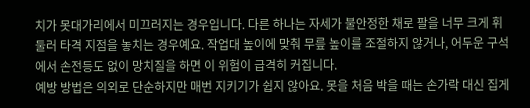치가 못대가리에서 미끄러지는 경우입니다. 다른 하나는 자세가 불안정한 채로 팔을 너무 크게 휘둘러 타격 지점을 놓치는 경우예요. 작업대 높이에 맞춰 무릎 높이를 조절하지 않거나, 어두운 구석에서 손전등도 없이 망치질을 하면 이 위험이 급격히 커집니다.
예방 방법은 의외로 단순하지만 매번 지키기가 쉽지 않아요. 못을 처음 박을 때는 손가락 대신 집게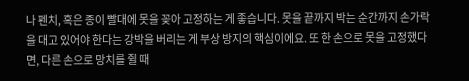나 펜치, 혹은 종이 빨대에 못을 꽂아 고정하는 게 좋습니다. 못을 끝까지 박는 순간까지 손가락을 대고 있어야 한다는 강박을 버리는 게 부상 방지의 핵심이에요. 또 한 손으로 못을 고정했다면, 다른 손으로 망치를 쥘 때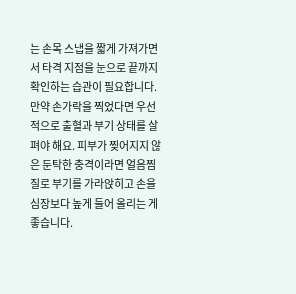는 손목 스냅을 짧게 가져가면서 타격 지점을 눈으로 끝까지 확인하는 습관이 필요합니다.
만약 손가락을 찍었다면 우선적으로 출혈과 부기 상태를 살펴야 해요. 피부가 찢어지지 않은 둔탁한 충격이라면 얼음찜질로 부기를 가라앉히고 손을 심장보다 높게 들어 올리는 게 좋습니다.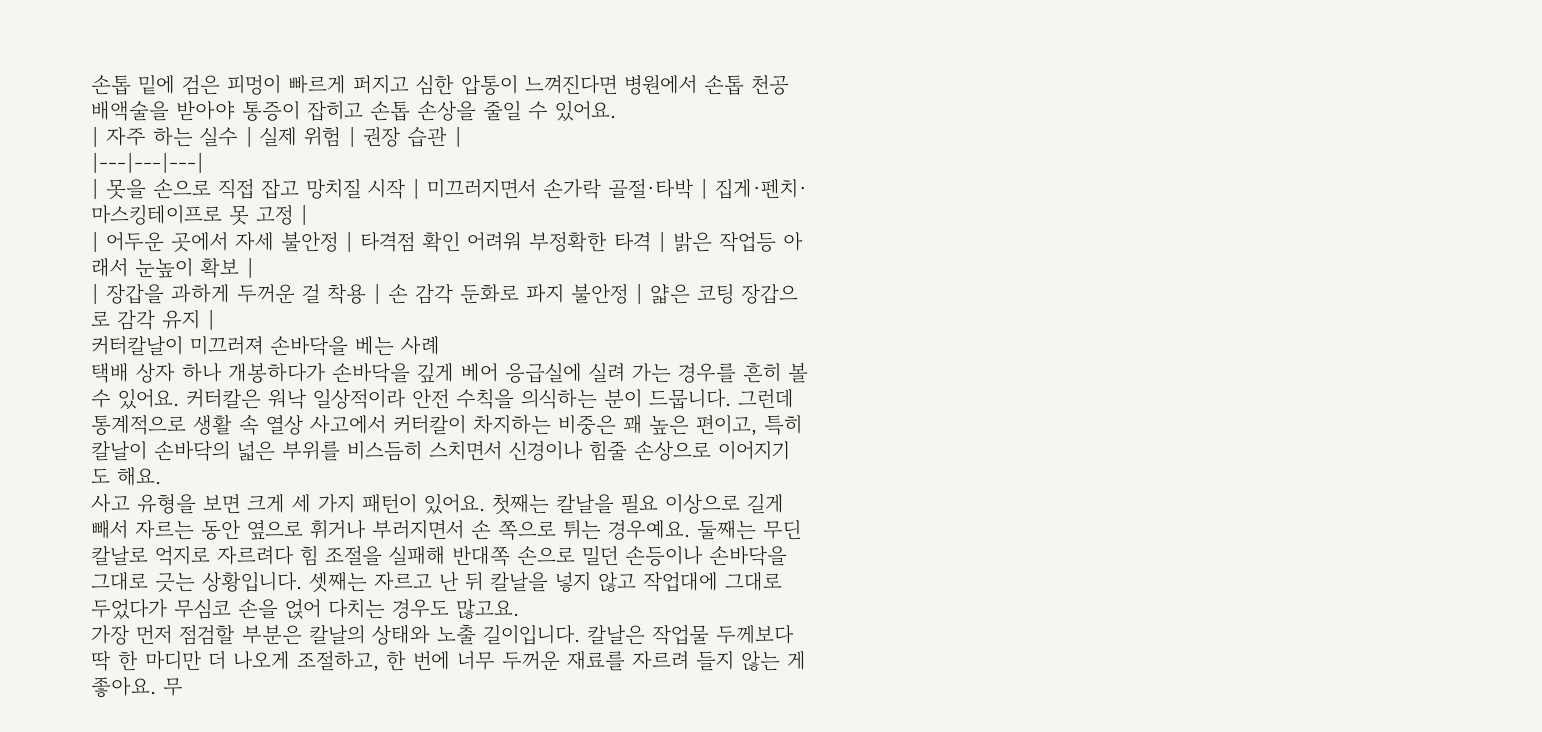손톱 밑에 검은 피멍이 빠르게 퍼지고 심한 압통이 느껴진다면 병원에서 손톱 천공 배액술을 받아야 통증이 잡히고 손톱 손상을 줄일 수 있어요.
| 자주 하는 실수 | 실제 위험 | 권장 습관 |
|---|---|---|
| 못을 손으로 직접 잡고 망치질 시작 | 미끄러지면서 손가락 골절·타박 | 집게·펜치·마스킹테이프로 못 고정 |
| 어두운 곳에서 자세 불안정 | 타격점 확인 어려워 부정확한 타격 | 밝은 작업등 아래서 눈높이 확보 |
| 장갑을 과하게 두꺼운 걸 착용 | 손 감각 둔화로 파지 불안정 | 얇은 코팅 장갑으로 감각 유지 |
커터칼날이 미끄러져 손바닥을 베는 사례
택배 상자 하나 개봉하다가 손바닥을 깊게 베어 응급실에 실려 가는 경우를 흔히 볼 수 있어요. 커터칼은 워낙 일상적이라 안전 수칙을 의식하는 분이 드뭅니다. 그런데 통계적으로 생활 속 열상 사고에서 커터칼이 차지하는 비중은 꽤 높은 편이고, 특히 칼날이 손바닥의 넓은 부위를 비스듬히 스치면서 신경이나 힘줄 손상으로 이어지기도 해요.
사고 유형을 보면 크게 세 가지 패턴이 있어요. 첫째는 칼날을 필요 이상으로 길게 빼서 자르는 동안 옆으로 휘거나 부러지면서 손 쪽으로 튀는 경우예요. 둘째는 무딘 칼날로 억지로 자르려다 힘 조절을 실패해 반대쪽 손으로 밀던 손등이나 손바닥을 그대로 긋는 상황입니다. 셋째는 자르고 난 뒤 칼날을 넣지 않고 작업대에 그대로 두었다가 무심코 손을 얹어 다치는 경우도 많고요.
가장 먼저 점검할 부분은 칼날의 상태와 노출 길이입니다. 칼날은 작업물 두께보다 딱 한 마디만 더 나오게 조절하고, 한 번에 너무 두꺼운 재료를 자르려 들지 않는 게 좋아요. 무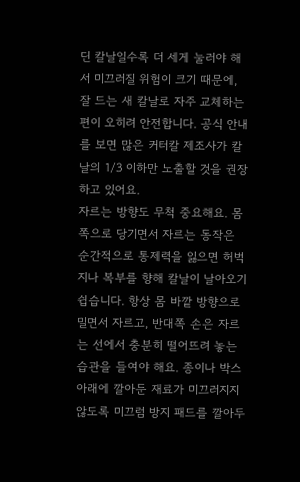딘 칼날일수록 더 세게 눌러야 해서 미끄러질 위험이 크기 때문에, 잘 드는 새 칼날로 자주 교체하는 편이 오히려 안전합니다. 공식 안내를 보면 많은 커터칼 제조사가 칼날의 1/3 이하만 노출할 것을 권장하고 있어요.
자르는 방향도 무척 중요해요. 몸 쪽으로 당기면서 자르는 동작은 순간적으로 통제력을 잃으면 허벅지나 복부를 향해 칼날이 날아오기 쉽습니다. 항상 몸 바깥 방향으로 밀면서 자르고, 반대쪽 손은 자르는 선에서 충분히 떨어뜨려 놓는 습관을 들여야 해요. 종이나 박스 아래에 깔아둔 재료가 미끄러지지 않도록 미끄럼 방지 패드를 깔아두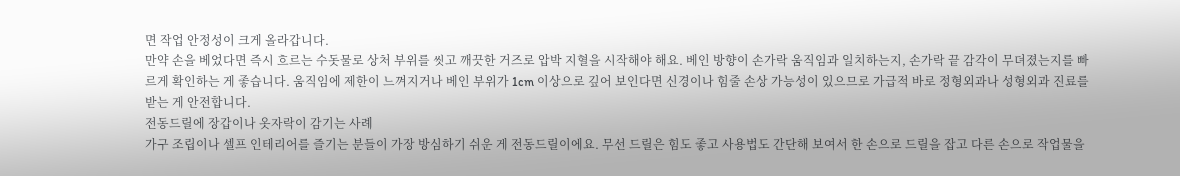면 작업 안정성이 크게 올라갑니다.
만약 손을 베었다면 즉시 흐르는 수돗물로 상처 부위를 씻고 깨끗한 거즈로 압박 지혈을 시작해야 해요. 베인 방향이 손가락 움직임과 일치하는지, 손가락 끝 감각이 무뎌졌는지를 빠르게 확인하는 게 좋습니다. 움직임에 제한이 느껴지거나 베인 부위가 1cm 이상으로 깊어 보인다면 신경이나 힘줄 손상 가능성이 있으므로 가급적 바로 정형외과나 성형외과 진료를 받는 게 안전합니다.
전동드릴에 장갑이나 옷자락이 감기는 사례
가구 조립이나 셀프 인테리어를 즐기는 분들이 가장 방심하기 쉬운 게 전동드릴이에요. 무선 드릴은 힘도 좋고 사용법도 간단해 보여서 한 손으로 드릴을 잡고 다른 손으로 작업물을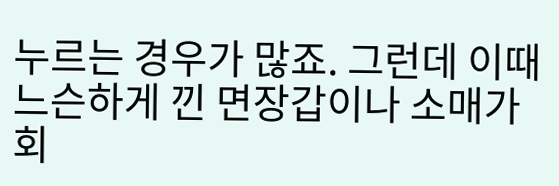누르는 경우가 많죠. 그런데 이때 느슨하게 낀 면장갑이나 소매가 회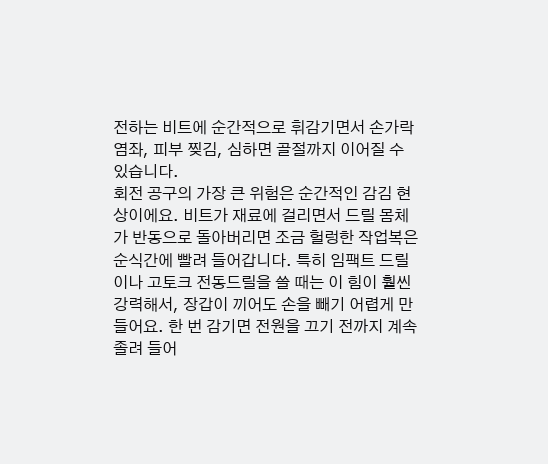전하는 비트에 순간적으로 휘감기면서 손가락 염좌, 피부 찢김, 심하면 골절까지 이어질 수 있습니다.
회전 공구의 가장 큰 위험은 순간적인 감김 현상이에요. 비트가 재료에 걸리면서 드릴 몸체가 반동으로 돌아버리면 조금 헐렁한 작업복은 순식간에 빨려 들어갑니다. 특히 임팩트 드릴이나 고토크 전동드릴을 쓸 때는 이 힘이 훨씬 강력해서, 장갑이 끼어도 손을 빼기 어렵게 만들어요. 한 번 감기면 전원을 끄기 전까지 계속 졸려 들어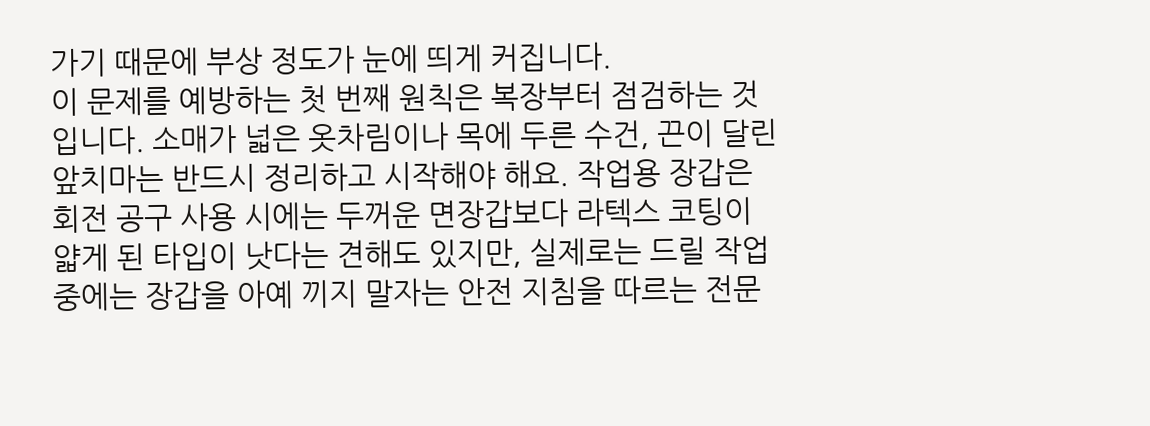가기 때문에 부상 정도가 눈에 띄게 커집니다.
이 문제를 예방하는 첫 번째 원칙은 복장부터 점검하는 것입니다. 소매가 넓은 옷차림이나 목에 두른 수건, 끈이 달린 앞치마는 반드시 정리하고 시작해야 해요. 작업용 장갑은 회전 공구 사용 시에는 두꺼운 면장갑보다 라텍스 코팅이 얇게 된 타입이 낫다는 견해도 있지만, 실제로는 드릴 작업 중에는 장갑을 아예 끼지 말자는 안전 지침을 따르는 전문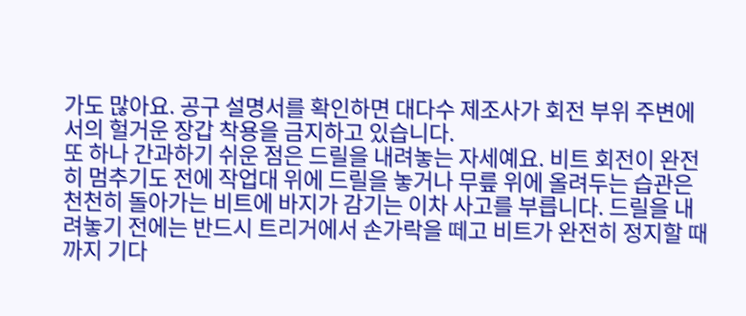가도 많아요. 공구 설명서를 확인하면 대다수 제조사가 회전 부위 주변에서의 헐거운 장갑 착용을 금지하고 있습니다.
또 하나 간과하기 쉬운 점은 드릴을 내려놓는 자세예요. 비트 회전이 완전히 멈추기도 전에 작업대 위에 드릴을 놓거나 무릎 위에 올려두는 습관은 천천히 돌아가는 비트에 바지가 감기는 이차 사고를 부릅니다. 드릴을 내려놓기 전에는 반드시 트리거에서 손가락을 떼고 비트가 완전히 정지할 때까지 기다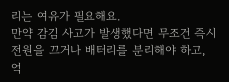리는 여유가 필요해요.
만약 감김 사고가 발생했다면 무조건 즉시 전원을 끄거나 배터리를 분리해야 하고, 억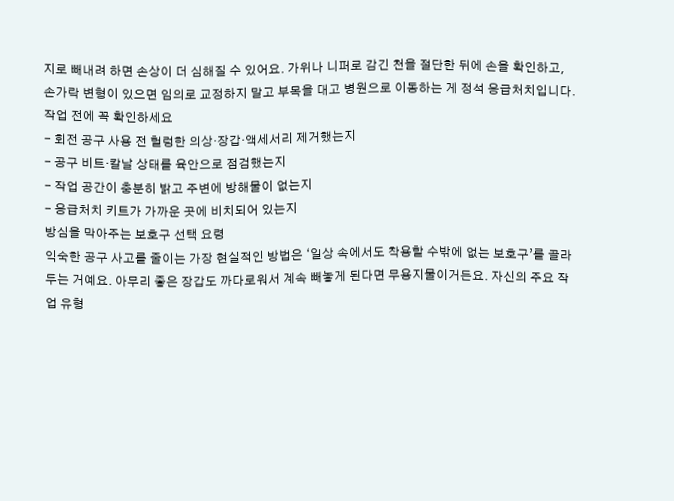지로 빼내려 하면 손상이 더 심해질 수 있어요. 가위나 니퍼로 감긴 천을 절단한 뒤에 손을 확인하고, 손가락 변형이 있으면 임의로 교정하지 말고 부목을 대고 병원으로 이동하는 게 정석 응급처치입니다.
작업 전에 꼭 확인하세요
- 회전 공구 사용 전 헐렁한 의상·장갑·액세서리 제거했는지
- 공구 비트·칼날 상태를 육안으로 점검했는지
- 작업 공간이 충분히 밝고 주변에 방해물이 없는지
- 응급처치 키트가 가까운 곳에 비치되어 있는지
방심을 막아주는 보호구 선택 요령
익숙한 공구 사고를 줄이는 가장 현실적인 방법은 ‘일상 속에서도 착용할 수밖에 없는 보호구’를 골라두는 거예요. 아무리 좋은 장갑도 까다로워서 계속 빼놓게 된다면 무용지물이거든요. 자신의 주요 작업 유형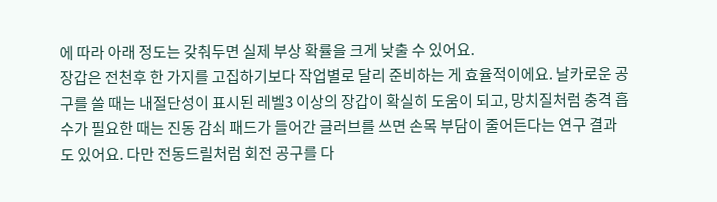에 따라 아래 정도는 갖춰두면 실제 부상 확률을 크게 낮출 수 있어요.
장갑은 전천후 한 가지를 고집하기보다 작업별로 달리 준비하는 게 효율적이에요. 날카로운 공구를 쓸 때는 내절단성이 표시된 레벨3 이상의 장갑이 확실히 도움이 되고, 망치질처럼 충격 흡수가 필요한 때는 진동 감쇠 패드가 들어간 글러브를 쓰면 손목 부담이 줄어든다는 연구 결과도 있어요. 다만 전동드릴처럼 회전 공구를 다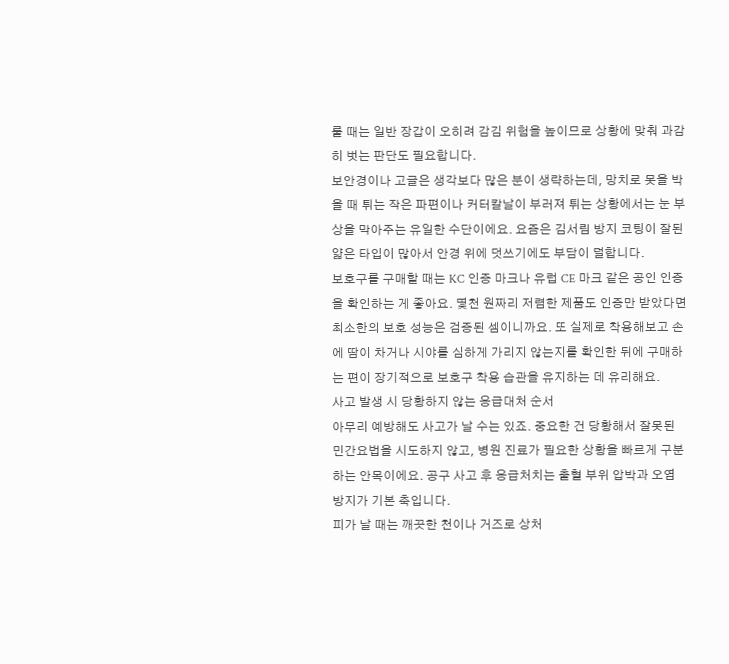룰 때는 일반 장갑이 오히려 감김 위험을 높이므로 상황에 맞춰 과감히 벗는 판단도 필요합니다.
보안경이나 고글은 생각보다 많은 분이 생략하는데, 망치로 못을 박을 때 튀는 작은 파편이나 커터칼날이 부러져 튀는 상황에서는 눈 부상을 막아주는 유일한 수단이에요. 요즘은 김서림 방지 코팅이 잘된 얇은 타입이 많아서 안경 위에 덧쓰기에도 부담이 덜합니다.
보호구를 구매할 때는 KC 인증 마크나 유럽 CE 마크 같은 공인 인증을 확인하는 게 좋아요. 몇천 원짜리 저렴한 제품도 인증만 받았다면 최소한의 보호 성능은 검증된 셈이니까요. 또 실제로 착용해보고 손에 땀이 차거나 시야를 심하게 가리지 않는지를 확인한 뒤에 구매하는 편이 장기적으로 보호구 착용 습관을 유지하는 데 유리해요.
사고 발생 시 당황하지 않는 응급대처 순서
아무리 예방해도 사고가 날 수는 있죠. 중요한 건 당황해서 잘못된 민간요법을 시도하지 않고, 병원 진료가 필요한 상황을 빠르게 구분하는 안목이에요. 공구 사고 후 응급처치는 출혈 부위 압박과 오염 방지가 기본 축입니다.
피가 날 때는 깨끗한 천이나 거즈로 상처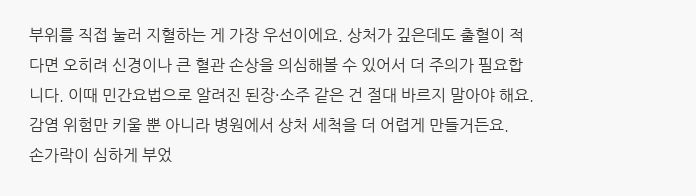부위를 직접 눌러 지혈하는 게 가장 우선이에요. 상처가 깊은데도 출혈이 적다면 오히려 신경이나 큰 혈관 손상을 의심해볼 수 있어서 더 주의가 필요합니다. 이때 민간요법으로 알려진 된장·소주 같은 건 절대 바르지 말아야 해요. 감염 위험만 키울 뿐 아니라 병원에서 상처 세척을 더 어렵게 만들거든요.
손가락이 심하게 부었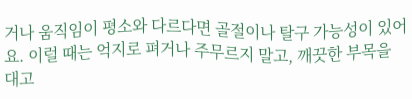거나 움직임이 평소와 다르다면 골절이나 탈구 가능성이 있어요. 이럴 때는 억지로 펴거나 주무르지 말고, 깨끗한 부목을 대고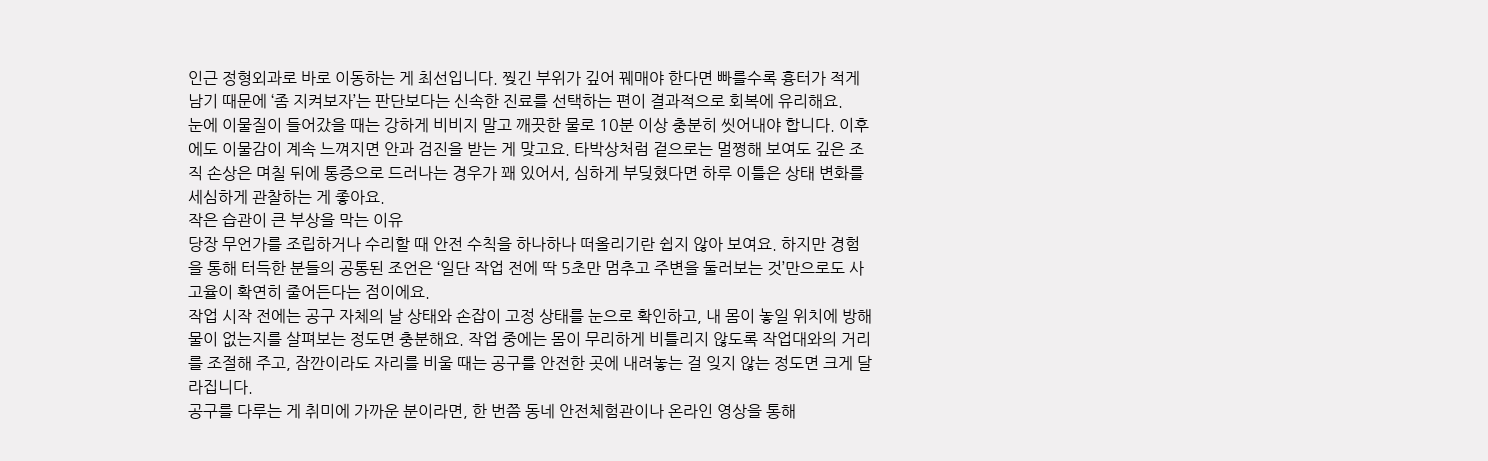인근 정형외과로 바로 이동하는 게 최선입니다. 찢긴 부위가 깊어 꿰매야 한다면 빠를수록 흉터가 적게 남기 때문에 ‘좀 지켜보자’는 판단보다는 신속한 진료를 선택하는 편이 결과적으로 회복에 유리해요.
눈에 이물질이 들어갔을 때는 강하게 비비지 말고 깨끗한 물로 10분 이상 충분히 씻어내야 합니다. 이후에도 이물감이 계속 느껴지면 안과 검진을 받는 게 맞고요. 타박상처럼 겉으로는 멀쩡해 보여도 깊은 조직 손상은 며칠 뒤에 통증으로 드러나는 경우가 꽤 있어서, 심하게 부딪혔다면 하루 이틀은 상태 변화를 세심하게 관찰하는 게 좋아요.
작은 습관이 큰 부상을 막는 이유
당장 무언가를 조립하거나 수리할 때 안전 수칙을 하나하나 떠올리기란 쉽지 않아 보여요. 하지만 경험을 통해 터득한 분들의 공통된 조언은 ‘일단 작업 전에 딱 5초만 멈추고 주변을 둘러보는 것’만으로도 사고율이 확연히 줄어든다는 점이에요.
작업 시작 전에는 공구 자체의 날 상태와 손잡이 고정 상태를 눈으로 확인하고, 내 몸이 놓일 위치에 방해물이 없는지를 살펴보는 정도면 충분해요. 작업 중에는 몸이 무리하게 비틀리지 않도록 작업대와의 거리를 조절해 주고, 잠깐이라도 자리를 비울 때는 공구를 안전한 곳에 내려놓는 걸 잊지 않는 정도면 크게 달라집니다.
공구를 다루는 게 취미에 가까운 분이라면, 한 번쯤 동네 안전체험관이나 온라인 영상을 통해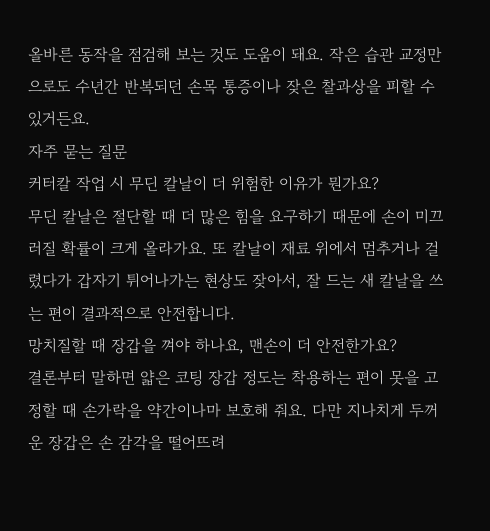올바른 동작을 점검해 보는 것도 도움이 돼요. 작은 습관 교정만으로도 수년간 반복되던 손목 통증이나 잦은 찰과상을 피할 수 있거든요.
자주 묻는 질문
커터칼 작업 시 무딘 칼날이 더 위험한 이유가 뭔가요?
무딘 칼날은 절단할 때 더 많은 힘을 요구하기 때문에 손이 미끄러질 확률이 크게 올라가요. 또 칼날이 재료 위에서 멈추거나 걸렸다가 갑자기 튀어나가는 현상도 잦아서, 잘 드는 새 칼날을 쓰는 편이 결과적으로 안전합니다.
망치질할 때 장갑을 껴야 하나요, 맨손이 더 안전한가요?
결론부터 말하면 얇은 코팅 장갑 정도는 착용하는 편이 못을 고정할 때 손가락을 약간이나마 보호해 줘요. 다만 지나치게 두꺼운 장갑은 손 감각을 떨어뜨려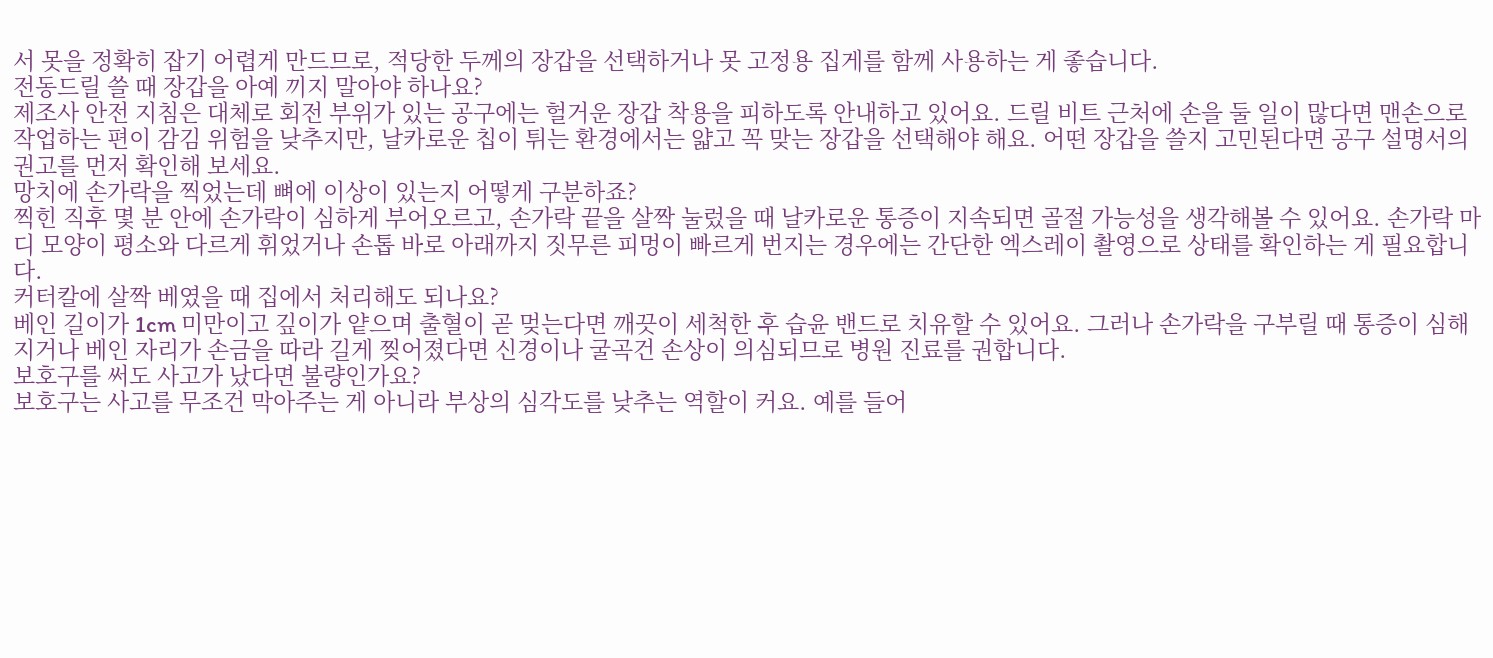서 못을 정확히 잡기 어렵게 만드므로, 적당한 두께의 장갑을 선택하거나 못 고정용 집게를 함께 사용하는 게 좋습니다.
전동드릴 쓸 때 장갑을 아예 끼지 말아야 하나요?
제조사 안전 지침은 대체로 회전 부위가 있는 공구에는 헐거운 장갑 착용을 피하도록 안내하고 있어요. 드릴 비트 근처에 손을 둘 일이 많다면 맨손으로 작업하는 편이 감김 위험을 낮추지만, 날카로운 칩이 튀는 환경에서는 얇고 꼭 맞는 장갑을 선택해야 해요. 어떤 장갑을 쓸지 고민된다면 공구 설명서의 권고를 먼저 확인해 보세요.
망치에 손가락을 찍었는데 뼈에 이상이 있는지 어떻게 구분하죠?
찍힌 직후 몇 분 안에 손가락이 심하게 부어오르고, 손가락 끝을 살짝 눌렀을 때 날카로운 통증이 지속되면 골절 가능성을 생각해볼 수 있어요. 손가락 마디 모양이 평소와 다르게 휘었거나 손톱 바로 아래까지 짓무른 피멍이 빠르게 번지는 경우에는 간단한 엑스레이 촬영으로 상태를 확인하는 게 필요합니다.
커터칼에 살짝 베였을 때 집에서 처리해도 되나요?
베인 길이가 1cm 미만이고 깊이가 얕으며 출혈이 곧 멎는다면 깨끗이 세척한 후 습윤 밴드로 치유할 수 있어요. 그러나 손가락을 구부릴 때 통증이 심해지거나 베인 자리가 손금을 따라 길게 찢어졌다면 신경이나 굴곡건 손상이 의심되므로 병원 진료를 권합니다.
보호구를 써도 사고가 났다면 불량인가요?
보호구는 사고를 무조건 막아주는 게 아니라 부상의 심각도를 낮추는 역할이 커요. 예를 들어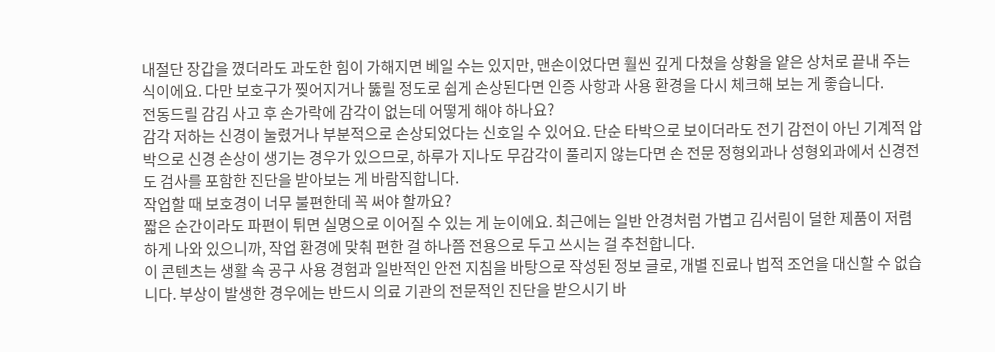내절단 장갑을 꼈더라도 과도한 힘이 가해지면 베일 수는 있지만, 맨손이었다면 훨씬 깊게 다쳤을 상황을 얕은 상처로 끝내 주는 식이에요. 다만 보호구가 찢어지거나 뚫릴 정도로 쉽게 손상된다면 인증 사항과 사용 환경을 다시 체크해 보는 게 좋습니다.
전동드릴 감김 사고 후 손가락에 감각이 없는데 어떻게 해야 하나요?
감각 저하는 신경이 눌렸거나 부분적으로 손상되었다는 신호일 수 있어요. 단순 타박으로 보이더라도 전기 감전이 아닌 기계적 압박으로 신경 손상이 생기는 경우가 있으므로, 하루가 지나도 무감각이 풀리지 않는다면 손 전문 정형외과나 성형외과에서 신경전도 검사를 포함한 진단을 받아보는 게 바람직합니다.
작업할 때 보호경이 너무 불편한데 꼭 써야 할까요?
짧은 순간이라도 파편이 튀면 실명으로 이어질 수 있는 게 눈이에요. 최근에는 일반 안경처럼 가볍고 김서림이 덜한 제품이 저렴하게 나와 있으니까, 작업 환경에 맞춰 편한 걸 하나쯤 전용으로 두고 쓰시는 걸 추천합니다.
이 콘텐츠는 생활 속 공구 사용 경험과 일반적인 안전 지침을 바탕으로 작성된 정보 글로, 개별 진료나 법적 조언을 대신할 수 없습니다. 부상이 발생한 경우에는 반드시 의료 기관의 전문적인 진단을 받으시기 바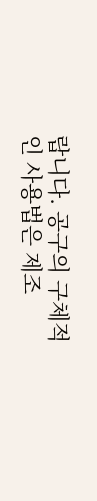랍니다. 공구의 구체적인 사용법은 제조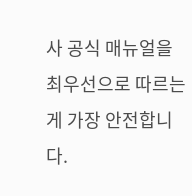사 공식 매뉴얼을 최우선으로 따르는 게 가장 안전합니다.